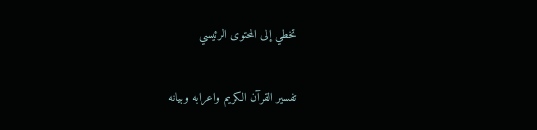تخطي إلى المحتوى الرئيسي

تفسير القرآن الكريم واعرابه وبيانه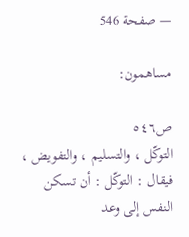— صفحة 546

مساهمون:

ص٥٤٦
التوكّل ، والتسليم ، والتفويض ، فيقال : التوكّل : أن تسكن النفس إلى وعد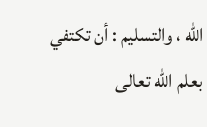اللّه ، والتسليم : أن تكتفي بعلم اللّه تعالى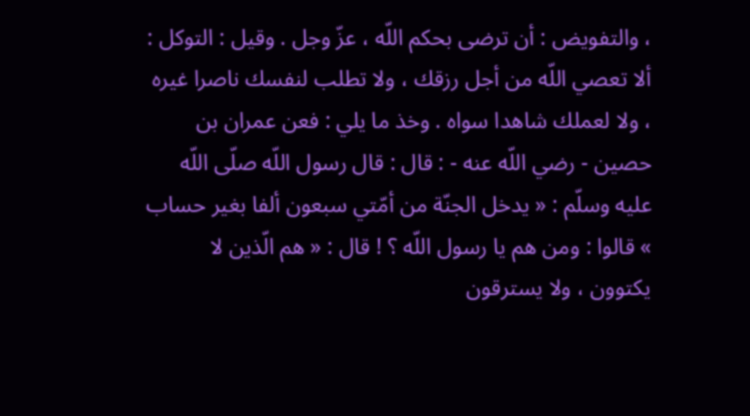، والتفويض : أن ترضى بحكم اللّه ، عزّ وجل . وقيل : التوكل : ألا تعصي اللّه من أجل رزقك ، ولا تطلب لنفسك ناصرا غيره ، ولا لعملك شاهدا سواه . وخذ ما يلي : فعن عمران بن حصين - رضي اللّه عنه - : قال : قال رسول اللّه صلّى اللّه عليه وسلّم : « يدخل الجنّة من أمّتي سبعون ألفا بغير حساب » قالوا : ومن هم يا رسول اللّه ؟ ! قال : « هم الّذين لا يكتوون ، ولا يسترقون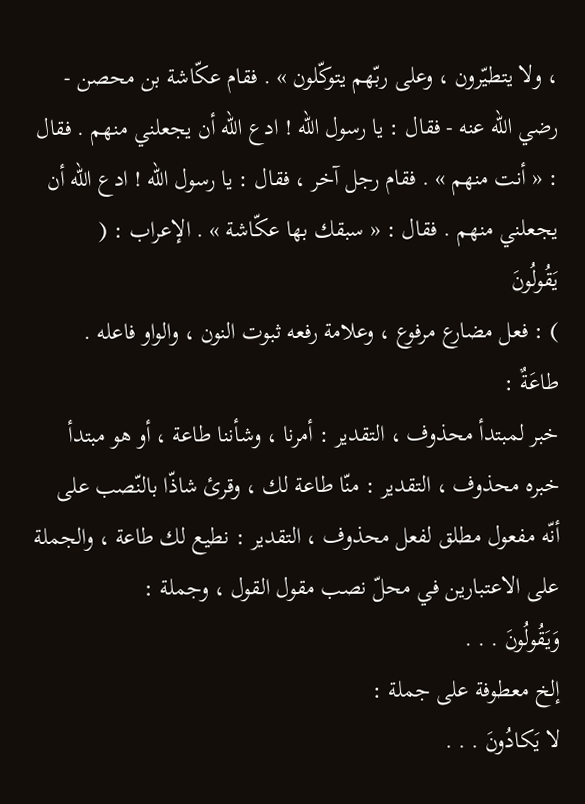، ولا يتطيّرون ، وعلى ربّهم يتوكّلون » . فقام عكّاشة بن محصن - رضي اللّه عنه - فقال : يا رسول اللّه ! ادع اللّه أن يجعلني منهم . فقال : « أنت منهم » . فقام رجل آخر ، فقال : يا رسول اللّه ! ادع اللّه أن يجعلني منهم . فقال : « سبقك بها عكّاشة » . الإعراب : (
يَقُولُونَ
) : فعل مضارع مرفوع ، وعلامة رفعه ثبوت النون ، والواو فاعله .
طاعَةٌ :
خبر لمبتدأ محذوف ، التقدير : أمرنا ، وشأننا طاعة ، أو هو مبتدأ خبره محذوف ، التقدير : منّا طاعة لك ، وقرئ شاذّا بالنّصب على أنّه مفعول مطلق لفعل محذوف ، التقدير : نطيع لك طاعة ، والجملة على الاعتبارين في محلّ نصب مقول القول ، وجملة :
وَيَقُولُونَ . . .
إلخ معطوفة على جملة :
لا يَكادُونَ . . .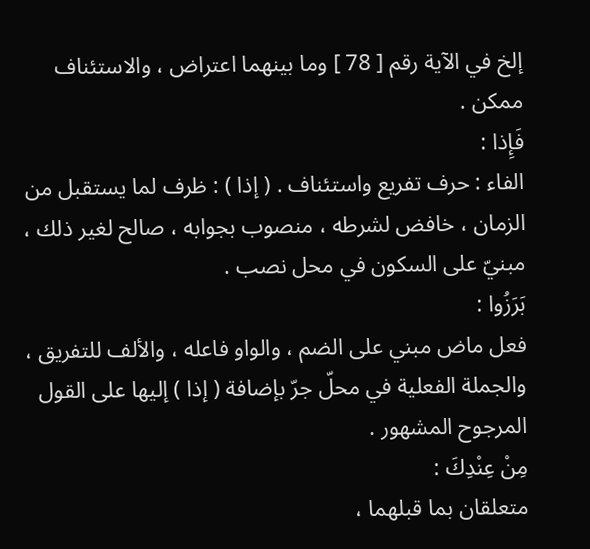إلخ في الآية رقم [ 78 ] وما بينهما اعتراض ، والاستئناف ممكن .
فَإِذا :
الفاء : حرف تفريع واستئناف . ( إذا ) : ظرف لما يستقبل من الزمان ، خافض لشرطه ، منصوب بجوابه ، صالح لغير ذلك ، مبنيّ على السكون في محل نصب .
بَرَزُوا :
فعل ماض مبني على الضم ، والواو فاعله ، والألف للتفريق ، والجملة الفعلية في محلّ جرّ بإضافة ( إذا ) إليها على القول المرجوح المشهور .
مِنْ عِنْدِكَ :
متعلقان بما قبلهما ،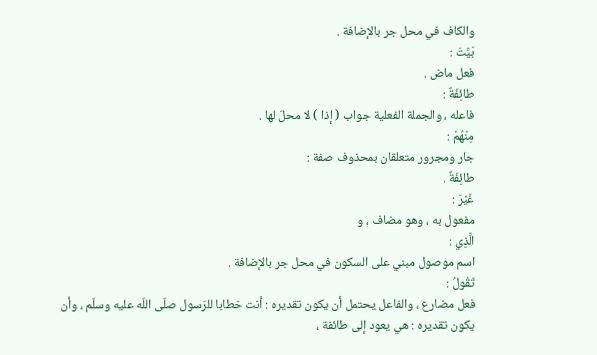والكاف في محل جر بالإضافة .
بَيَّتَ :
فعل ماض .
طائِفَةٌ :
فاعله ، والجملة الفعلية جواب ( إذا ) لا محلّ لها .
مِنْهُمْ :
جار ومجرور متعلقان بمحذوف صفة :
طائِفَةٌ .
غَيْرَ :
مفعول به ، وهو مضاف ، و
الَّذِي :
اسم موصول مبني على السكون في محل جر بالإضافة .
تَقُولُ :
فعل مضارع ، والفاعل يحتمل أن يكون تقديره : أنت خطابا للرّسول صلّى اللّه عليه وسلّم ، وأن يكون تقديره : هي يعود إلى طائفة ،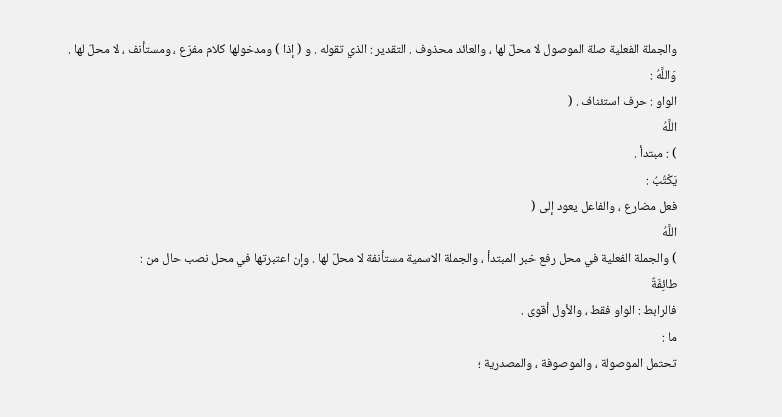والجملة الفعلية صلة الموصول لا محلّ لها ، والعائد محذوف . التقدير : الذي تقوله . و ( إذا ) ومدخولها كلام مفرّع ، ومستأنف ، لا محلّ لها .
وَاللَّهُ :
الواو : حرف استئناف . (
اللَّهُ
) : مبتدأ .
يَكْتُبُ :
فعل مضارع ، والفاعل يعود إلى (
اللَّهُ
) والجملة الفعلية في محل رفع خبر المبتدأ ، والجملة الاسمية مستأنفة لا محلّ لها . وإن اعتبرتها في محل نصب حال من :
طائِفَةٌ
فالرابط : الواو فقط ، والأول أقوى .
ما :
تحتمل الموصولة ، والموصوفة ، والمصدرية ؛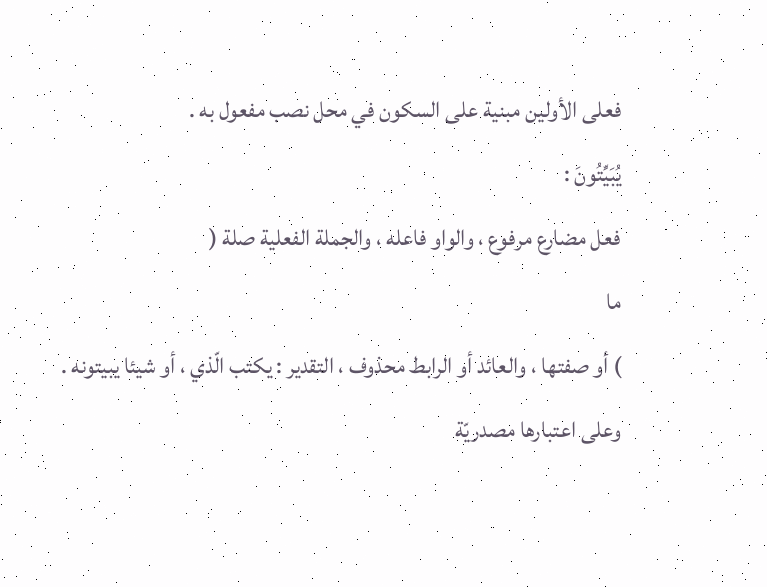فعلى الأولين مبنية على السكون في محل نصب مفعول به .
يُبَيِّتُونَ :
فعل مضارع مرفوع ، والواو فاعله ، والجملة الفعلية صلة (
ما
) أو صفتها ، والعائد أو الرابط محذوف ، التقدير : يكتب الّذي ، أو شيئا يبيتونه . وعلى اعتبارها مصدريّة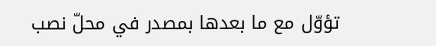تؤوّل مع ما بعدها بمصدر في محلّ نصب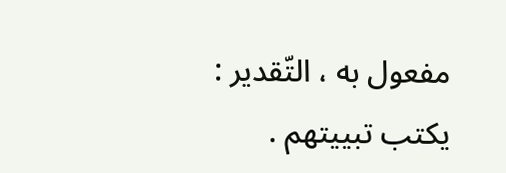مفعول به ، التّقدير : يكتب تبييتهم .